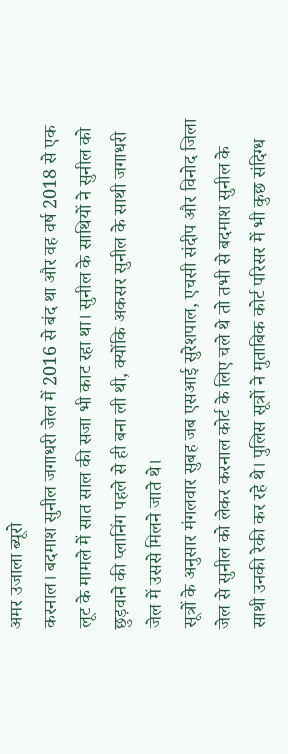अमर उजाला ब्यूरो
करनाल। बदमाश सुनील जगाधरी जेल में 2016 से बंद था और वह वर्ष 2018 से एक लूट के मामले में सात साल की सजा भी काट रहा था। सुनील के साथियों ने सुनील को छुड़वाने की प्लानिंग पहले से ही बना ली थी, क्योंकि अकसर सुनील के साथी जगाधरी जेल में उससे मिलने जाते थे।
सूत्रों के अनुसार मंगलवार सुबह जब एसआई सुरेशपाल, एचसी संदीप और विनोद जिला जेल से सुनील को लेकर करनाल कोर्ट के लिए चले थे तो तभी से बदमाश सुनील के साथी उनकी रेकी कर रहे थे। पुलिस सूत्रों ने मुताबिक कोर्ट परिसर में भी कुछ संदिग्ध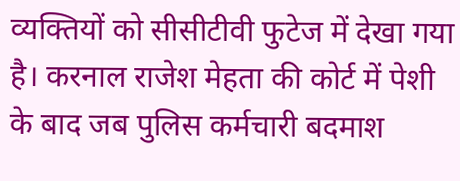व्यक्तियों को सीसीटीवी फुटेज में देखा गया है। करनाल राजेश मेहता की कोर्ट में पेशी के बाद जब पुलिस कर्मचारी बदमाश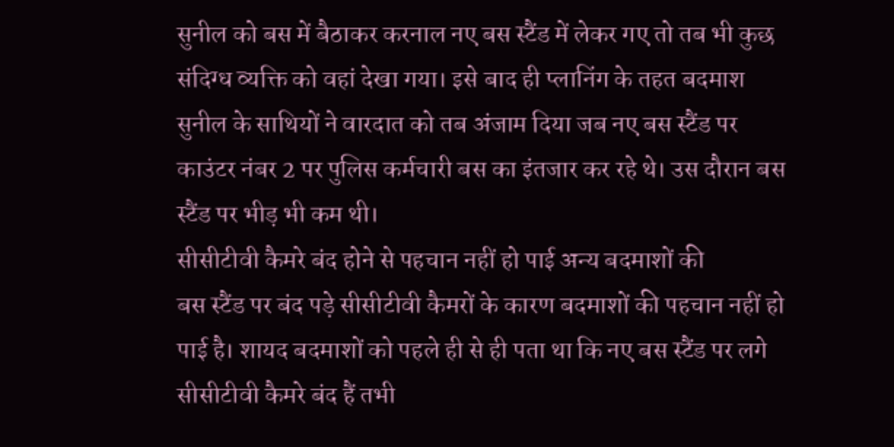सुनील को बस में बैठाकर करनाल नए बस स्टैंड में लेकर गए तो तब भी कुछ संदिग्ध व्यक्ति को वहां देखा गया। इसे बाद ही प्लानिंग के तहत बदमाश सुनील के साथियों ने वारदात को तब अंजाम दिया जब नए बस स्टैंड पर काउंटर नंबर 2 पर पुलिस कर्मचारी बस का इंतजार कर रहे थे। उस दौरान बस स्टैंड पर भीड़ भी कम थी।
सीसीटीवी कैमरे बंद होने से पहचान नहीं हो पाई अन्य बदमाशों की
बस स्टैंड पर बंद पड़े सीसीटीवी कैमरों के कारण बदमाशों की पहचान नहीं हो पाई है। शायद बदमाशों को पहले ही से ही पता था कि नए बस स्टैंड पर लगे सीसीटीवी कैमरे बंद हैं तभी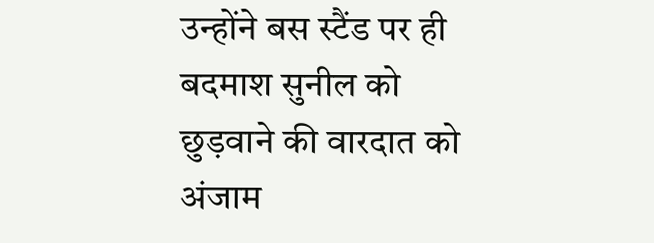उन्होंने बस स्टैंड पर ही बदमाश सुनील को छुड़वाने की वारदात को अंजाम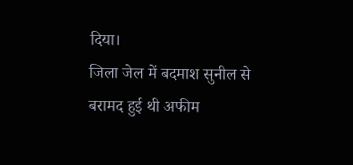दिया।
जिला जेल में बदमाश सुनील से बरामद हुई थी अफीम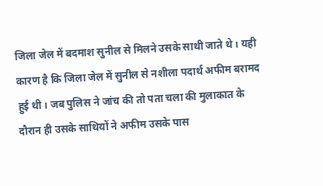जिला जेल में बदमाश सुनील से मिलने उसके साथी जाते थे। यही कारण है कि जिला जेल में सुनील से नशीला पदार्थ अफीम बरामद हुई थी। जब पुलिस ने जांच की तो पता चला की मुलाकात के दौरान ही उसके साथियों ने अफीम उसके पास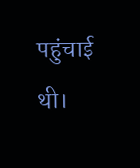पहुंचाई थी।